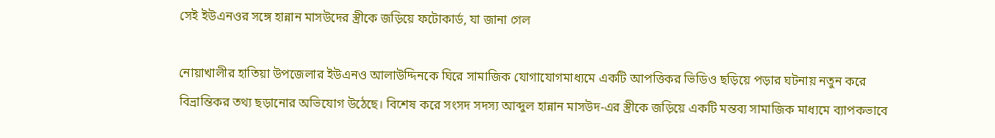সেই ইউএনওর সঙ্গে হান্নান মাসউদের স্ত্রীকে জড়িয়ে ফটোকার্ড, যা জানা গেল

নোয়াখালীর হাতিয়া উপজেলার ইউএনও আলাউদ্দিনকে ঘিরে সামাজিক যোগাযোগমাধ্যমে একটি আপত্তিকর ভিডিও ছড়িয়ে পড়ার ঘটনায় নতুন করে বিভ্রান্তিকর তথ্য ছড়ানোর অভিযোগ উঠেছে। বিশেষ করে সংসদ সদস্য আব্দুল হান্নান মাসউদ-এর স্ত্রীকে জড়িয়ে একটি মন্তব্য সামাজিক মাধ্যমে ব্যাপকভাবে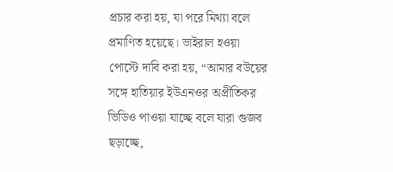প্রচার করা হয়, যা পরে মিথ্যা বলে প্রমাণিত হয়েছে। ভাইরাল হওয়া পোস্টে দাবি করা হয়, “আমার বউয়ের সঙ্গে হাতিয়ার ইউএনওর অপ্রীতিকর ভিডিও পাওয়া যাচ্ছে বলে যারা গুজব ছড়াচ্ছে,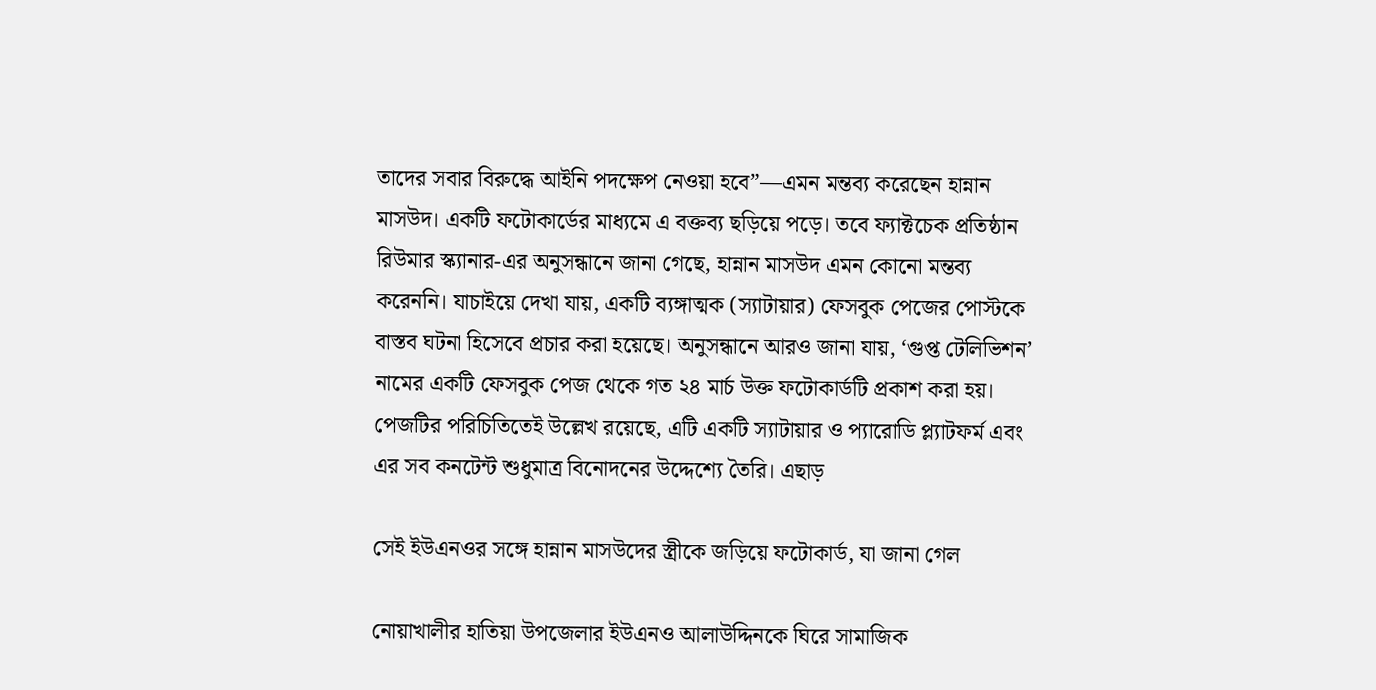তাদের সবার বিরুদ্ধে আইনি পদক্ষেপ নেওয়া হবে”—এমন মন্তব্য করেছেন হান্নান মাসউদ। একটি ফটোকার্ডের মাধ্যমে এ বক্তব্য ছড়িয়ে পড়ে। তবে ফ্যাক্টচেক প্রতিষ্ঠান রিউমার স্ক্যানার-এর অনুসন্ধানে জানা গেছে, হান্নান মাসউদ এমন কোনো মন্তব্য করেননি। যাচাইয়ে দেখা যায়, একটি ব্যঙ্গাত্মক (স্যাটায়ার) ফেসবুক পেজের পোস্টকে বাস্তব ঘটনা হিসেবে প্রচার করা হয়েছে। অনুসন্ধানে আরও জানা যায়, ‘গুপ্ত টেলিভিশন’ নামের একটি ফেসবুক পেজ থেকে গত ২৪ মার্চ উক্ত ফটোকার্ডটি প্রকাশ করা হয়। পেজটির পরিচিতিতেই উল্লেখ রয়েছে, এটি একটি স্যাটায়ার ও প্যারোডি প্ল্যাটফর্ম এবং এর সব কনটেন্ট শুধুমাত্র বিনোদনের উদ্দেশ্যে তৈরি। এছাড়

সেই ইউএনওর সঙ্গে হান্নান মাসউদের স্ত্রীকে জড়িয়ে ফটোকার্ড, যা জানা গেল

নোয়াখালীর হাতিয়া উপজেলার ইউএনও আলাউদ্দিনকে ঘিরে সামাজিক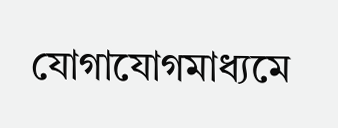যোগাযোগমাধ্যমে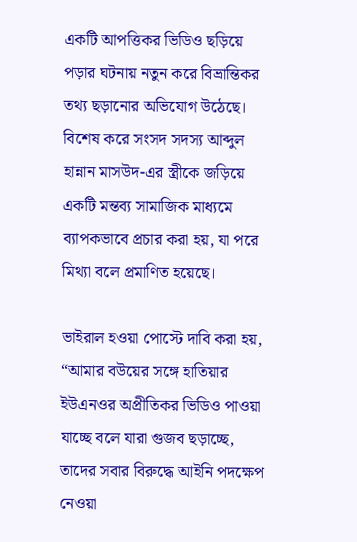একটি আপত্তিকর ভিডিও ছড়িয়ে পড়ার ঘটনায় নতুন করে বিভ্রান্তিকর তথ্য ছড়ানোর অভিযোগ উঠেছে। বিশেষ করে সংসদ সদস্য আব্দুল হান্নান মাসউদ-এর স্ত্রীকে জড়িয়ে একটি মন্তব্য সামাজিক মাধ্যমে ব্যাপকভাবে প্রচার করা হয়, যা পরে মিথ্যা বলে প্রমাণিত হয়েছে।

ভাইরাল হওয়া পোস্টে দাবি করা হয়, “আমার বউয়ের সঙ্গে হাতিয়ার ইউএনওর অপ্রীতিকর ভিডিও পাওয়া যাচ্ছে বলে যারা গুজব ছড়াচ্ছে, তাদের সবার বিরুদ্ধে আইনি পদক্ষেপ নেওয়া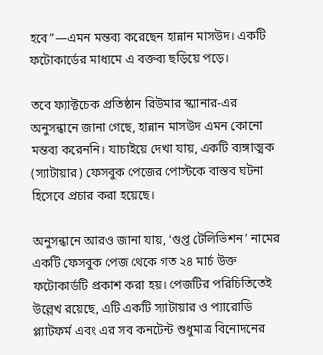হবে”—এমন মন্তব্য করেছেন হান্নান মাসউদ। একটি ফটোকার্ডের মাধ্যমে এ বক্তব্য ছড়িয়ে পড়ে।

তবে ফ্যাক্টচেক প্রতিষ্ঠান রিউমার স্ক্যানার-এর অনুসন্ধানে জানা গেছে, হান্নান মাসউদ এমন কোনো মন্তব্য করেননি। যাচাইয়ে দেখা যায়, একটি ব্যঙ্গাত্মক (স্যাটায়ার) ফেসবুক পেজের পোস্টকে বাস্তব ঘটনা হিসেবে প্রচার করা হয়েছে।

অনুসন্ধানে আরও জানা যায়, ‘গুপ্ত টেলিভিশন’ নামের একটি ফেসবুক পেজ থেকে গত ২৪ মার্চ উক্ত ফটোকার্ডটি প্রকাশ করা হয়। পেজটির পরিচিতিতেই উল্লেখ রয়েছে, এটি একটি স্যাটায়ার ও প্যারোডি প্ল্যাটফর্ম এবং এর সব কনটেন্ট শুধুমাত্র বিনোদনের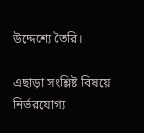উদ্দেশ্যে তৈরি।

এছাড়া সংশ্লিষ্ট বিষয়ে নির্ভরযোগ্য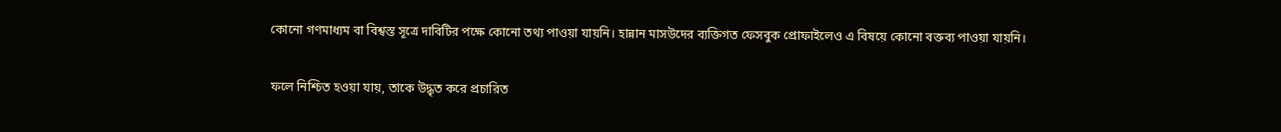কোনো গণমাধ্যম বা বিশ্বস্ত সূত্রে দাবিটির পক্ষে কোনো তথ্য পাওয়া যায়নি। হান্নান মাসউদের ব্যক্তিগত ফেসবুক প্রোফাইলেও এ বিষয়ে কোনো বক্তব্য পাওয়া যায়নি।

ফলে নিশ্চিত হওয়া যায়, তাকে উদ্ধৃত করে প্রচারিত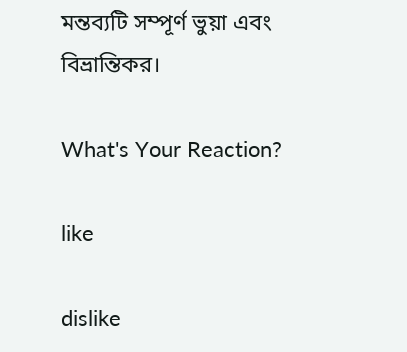মন্তব্যটি সম্পূর্ণ ভুয়া এবং বিভ্রান্তিকর।

What's Your Reaction?

like

dislike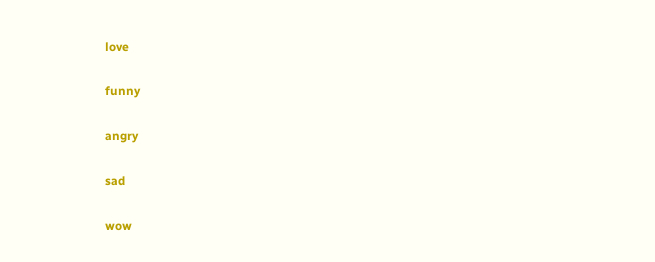love

funny

angry

sad

wow